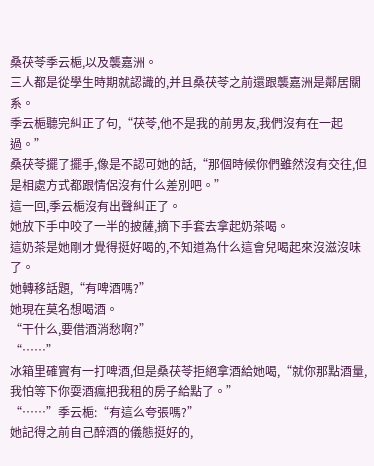桑茯苓季云梔,以及襲嘉洲。
三人都是從學生時期就認識的,并且桑茯苓之前還跟襲嘉洲是鄰居關系。
季云梔聽完糾正了句,“茯苓,他不是我的前男友,我們沒有在一起過。”
桑茯苓擺了擺手,像是不認可她的話,“那個時候你們雖然沒有交往,但是相處方式都跟情侶沒有什么差別吧。”
這一回,季云梔沒有出聲糾正了。
她放下手中咬了一半的披薩,摘下手套去拿起奶茶喝。
這奶茶是她剛才覺得挺好喝的,不知道為什么這會兒喝起來沒滋沒味了。
她轉移話題,“有啤酒嗎?”
她現在莫名想喝酒。
“干什么,要借酒消愁啊?”
“……”
冰箱里確實有一打啤酒,但是桑茯苓拒絕拿酒給她喝,“就你那點酒量,我怕等下你耍酒瘋把我租的房子給點了。”
“……”季云梔:“有這么夸張嗎?”
她記得之前自己醉酒的儀態挺好的,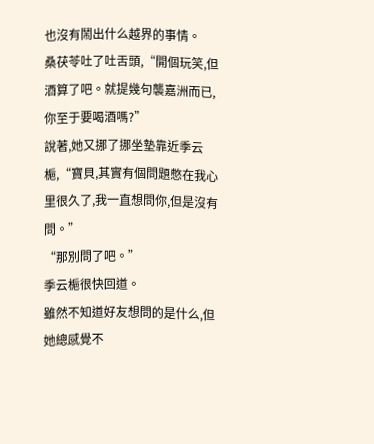也沒有鬧出什么越界的事情。
桑茯苓吐了吐舌頭,“開個玩笑,但酒算了吧。就提幾句襲嘉洲而已,你至于要喝酒嗎?”
說著,她又挪了挪坐墊靠近季云梔,“寶貝,其實有個問題憋在我心里很久了,我一直想問你,但是沒有問。”
“那別問了吧。”
季云梔很快回道。
雖然不知道好友想問的是什么,但她總感覺不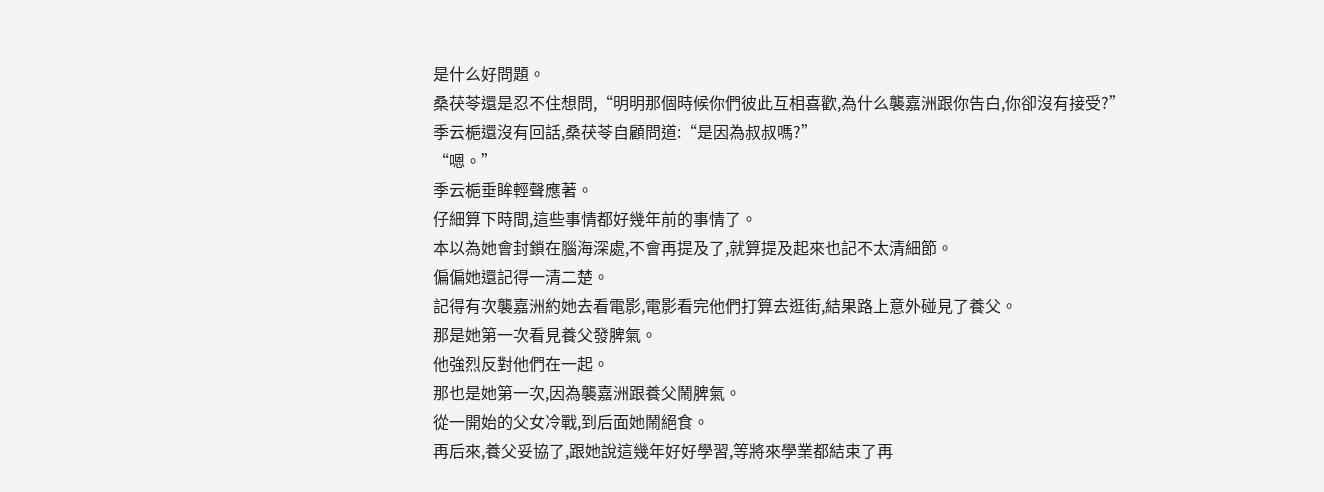是什么好問題。
桑茯苓還是忍不住想問,“明明那個時候你們彼此互相喜歡,為什么襲嘉洲跟你告白,你卻沒有接受?”
季云梔還沒有回話,桑茯苓自顧問道:“是因為叔叔嗎?”
“嗯。”
季云梔垂眸輕聲應著。
仔細算下時間,這些事情都好幾年前的事情了。
本以為她會封鎖在腦海深處,不會再提及了,就算提及起來也記不太清細節。
偏偏她還記得一清二楚。
記得有次襲嘉洲約她去看電影,電影看完他們打算去逛街,結果路上意外碰見了養父。
那是她第一次看見養父發脾氣。
他強烈反對他們在一起。
那也是她第一次,因為襲嘉洲跟養父鬧脾氣。
從一開始的父女冷戰,到后面她鬧絕食。
再后來,養父妥協了,跟她說這幾年好好學習,等將來學業都結束了再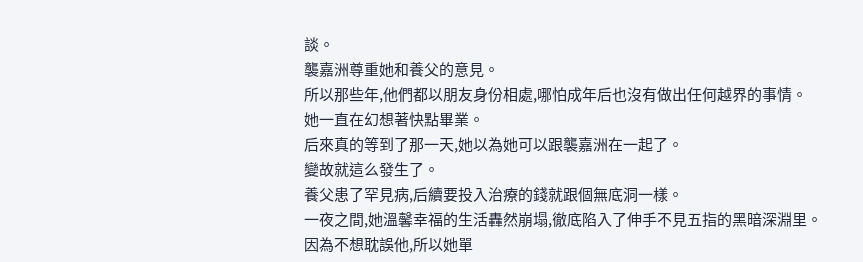談。
襲嘉洲尊重她和養父的意見。
所以那些年,他們都以朋友身份相處,哪怕成年后也沒有做出任何越界的事情。
她一直在幻想著快點畢業。
后來真的等到了那一天,她以為她可以跟襲嘉洲在一起了。
變故就這么發生了。
養父患了罕見病,后續要投入治療的錢就跟個無底洞一樣。
一夜之間,她溫馨幸福的生活轟然崩塌,徹底陷入了伸手不見五指的黑暗深淵里。
因為不想耽誤他,所以她單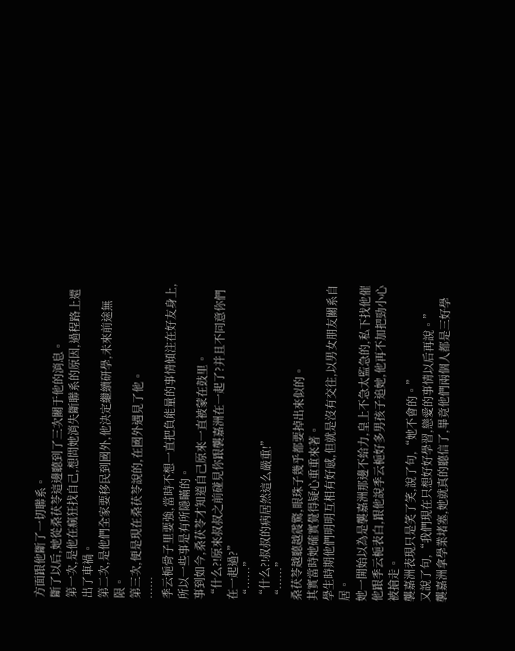方面跟他斷了一切聯系。
斷了以后,她從桑茯苓這邊聽到了三次關于他的消息。
第一次,是他在瘋狂找自己,想問她消失斷聯系的原因,過程路上還出了車禍。
第二次,是他們全家要移民到國外,他決定繼續研學,未來前途無限。
第三次,便是現在桑茯苓說的,在國外遇見了他。
……
季云梔骨子里要強,當時不想一直把負能量的事情傾注在好友身上,所以一些事是有所隱瞞的。
事到如今,桑茯苓才知道自己原來一直被蒙在鼓里。
“什么?!原來叔叔之前碰見你跟襲嘉洲在一起了?并且不同意你們在一起過?”
“……”
“什么?!叔叔的病居然這么嚴重!”
“……”
桑茯苓越聽越震驚,眼珠子幾乎都要掉出來似的。
其實當時她確實覺得疑心重重來著。
學生時期他們明明互相有好感,但就是沒有交往,以男女朋友關系自居。
她一開始以為是襲嘉洲那邊不給力,皇上不急太監急的,私下找他催他跟季云梔表白,跟他說季云梔好多男孩子追她,他再不加把勁小心被搶走。
襲嘉洲表現只是笑了笑,說了句,“她不會的。”
又說了句,“我們現在只想好好學習,戀愛的事情以后再說。”
襲嘉洲拿學業堵塞,她就真的聽信了,畢竟他們兩個人都是三好學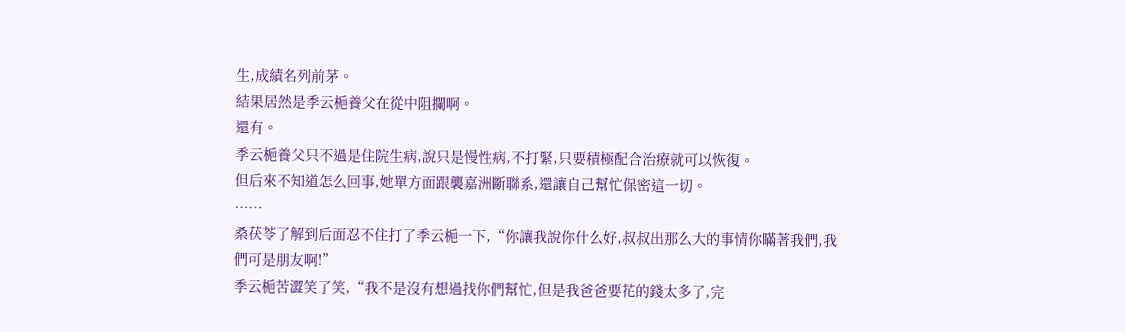生,成績名列前茅。
結果居然是季云梔養父在從中阻攔啊。
還有。
季云梔養父只不過是住院生病,說只是慢性病,不打緊,只要積極配合治療就可以恢復。
但后來不知道怎么回事,她單方面跟襲嘉洲斷聯系,還讓自己幫忙保密這一切。
……
桑茯苓了解到后面忍不住打了季云梔一下,“你讓我說你什么好,叔叔出那么大的事情你瞞著我們,我們可是朋友啊!”
季云梔苦澀笑了笑,“我不是沒有想過找你們幫忙,但是我爸爸要花的錢太多了,完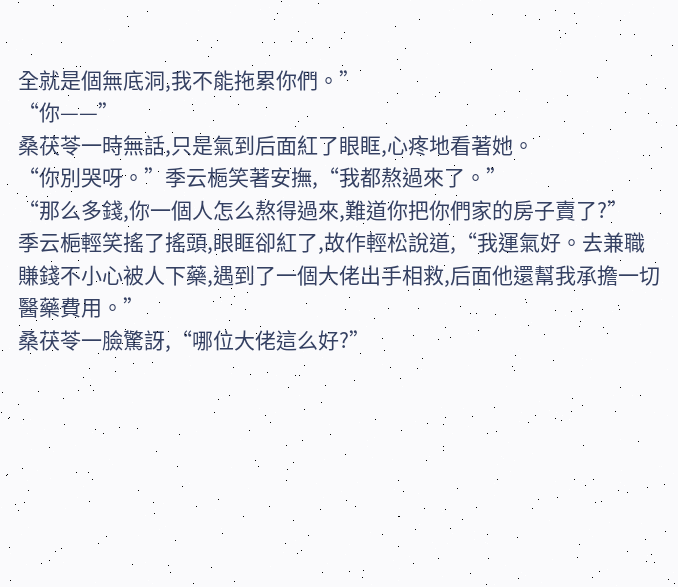全就是個無底洞,我不能拖累你們。”
“你——”
桑茯苓一時無話,只是氣到后面紅了眼眶,心疼地看著她。
“你別哭呀。”季云梔笑著安撫,“我都熬過來了。”
“那么多錢,你一個人怎么熬得過來,難道你把你們家的房子賣了?”
季云梔輕笑搖了搖頭,眼眶卻紅了,故作輕松說道,“我運氣好。去兼職賺錢不小心被人下藥,遇到了一個大佬出手相救,后面他還幫我承擔一切醫藥費用。”
桑茯苓一臉驚訝,“哪位大佬這么好?”